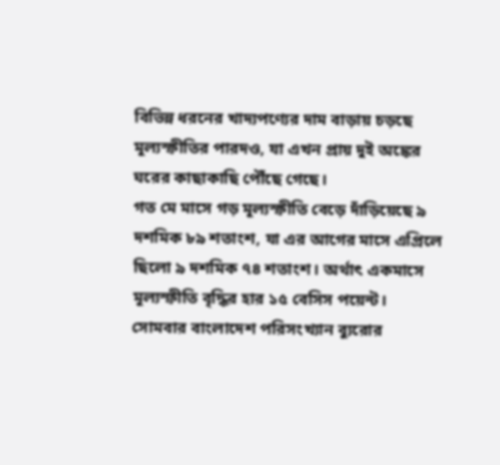বিভিন্ন ধরনের খাদ্যপণ্যের দাম বাড়ায় চড়ছে মূল্যস্ফীতির পারদও, যা এখন প্রায় দুই অঙ্কের ঘরের কাছাকাছি পৌঁছে গেছে।
গত মে মাসে গড় মূল্যস্ফীতি বেড়ে দাঁড়িয়েছে ৯ দশমিক ৮৯ শতাংশ, যা এর আগের মাসে এপ্রিলে ছিলো ৯ দশমিক ৭৪ শতাংশ। অর্থাৎ একমাসে মূল্যস্ফীতি বৃদ্ধির হার ১৫ বেসিস পয়েন্ট।
সোমবার বাংলাদেশ পরিসংখ্যান ব্যুরোর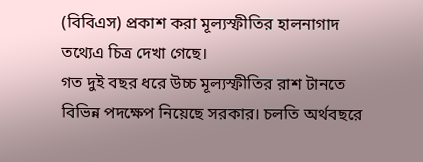(বিবিএস) প্রকাশ করা মূল্যস্ফীতির হালনাগাদ তথ্যেএ চিত্র দেখা গেছে।
গত দুই বছর ধরে উচ্চ মূল্যস্ফীতির রাশ টানতে বিভিন্ন পদক্ষেপ নিয়েছে সরকার। চলতি অর্থবছরে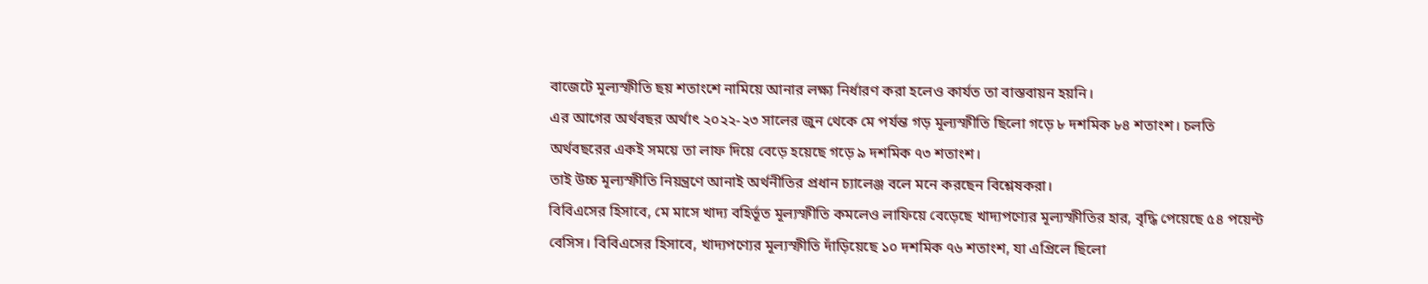বাজেটে মূল্যস্ফীতি ছয় শতাংশে নামিয়ে আনার লক্ষ্য নির্ধারণ করা হলেও কার্যত তা বাস্তবায়ন হয়নি।
এর আগের অর্থবছর অর্থাৎ ২০২২-২৩ সালের জুন থেকে মে পর্যন্ত গড় মূল্যস্ফীতি ছিলো গড়ে ৮ দশমিক ৮৪ শতাংশ। চলতি অর্থবছরের একই সময়ে তা লাফ দিয়ে বেড়ে হয়েছে গড়ে ৯ দশমিক ৭৩ শতাংশ।
তাই উচ্চ মূল্যস্ফীতি নিয়ন্ত্রণে আনাই অর্থনীতির প্রধান চ্যালেঞ্জ বলে মনে করছেন বিশ্লেষকরা।
বিবিএসের হিসাবে, মে মাসে খাদ্য বহির্ভূত মূল্যস্ফীতি কমলেও লাফিয়ে বেড়েছে খাদ্যপণ্যের মূল্যস্ফীতির হার, বৃদ্ধি পেয়েছে ৫৪ পয়েন্ট বেসিস। বিবিএসের হিসাবে, খাদ্যপণ্যের মূল্যস্ফীতি দাঁড়িয়েছে ১০ দশমিক ৭৬ শতাংশ, যা এপ্রিলে ছিলো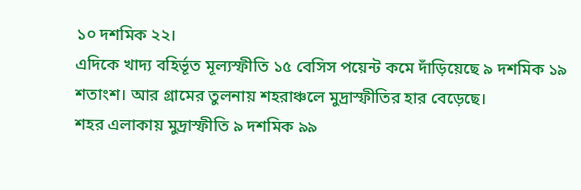১০ দশমিক ২২।
এদিকে খাদ্য বহির্ভূত মূল্যস্ফীতি ১৫ বেসিস পয়েন্ট কমে দাঁড়িয়েছে ৯ দশমিক ১৯ শতাংশ। আর গ্রামের তুলনায় শহরাঞ্চলে মুদ্রাস্ফীতির হার বেড়েছে।
শহর এলাকায় মুদ্রাস্ফীতি ৯ দশমিক ৯৯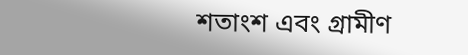শতাংশ এবং গ্রামীণ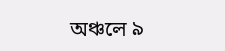অঞ্চলে ৯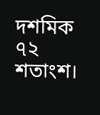দশমিক ৭২ শতাংশ।